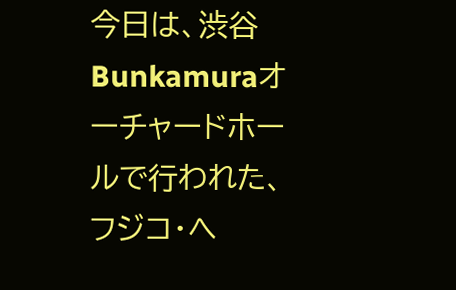今日は、渋谷Bunkamuraオーチャードホールで行われた、
フジコ・へ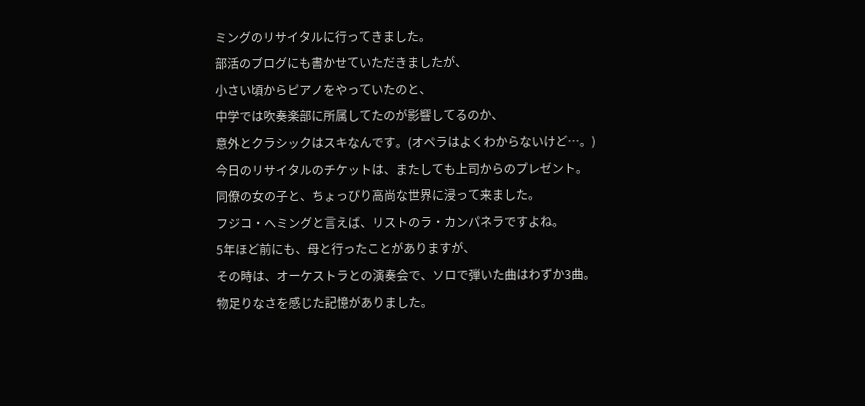ミングのリサイタルに行ってきました。
部活のブログにも書かせていただきましたが、
小さい頃からピアノをやっていたのと、
中学では吹奏楽部に所属してたのが影響してるのか、
意外とクラシックはスキなんです。(オペラはよくわからないけど…。)
今日のリサイタルのチケットは、またしても上司からのプレゼント。
同僚の女の子と、ちょっぴり高尚な世界に浸って来ました。
フジコ・へミングと言えば、リストのラ・カンパネラですよね。
5年ほど前にも、母と行ったことがありますが、
その時は、オーケストラとの演奏会で、ソロで弾いた曲はわずか3曲。
物足りなさを感じた記憶がありました。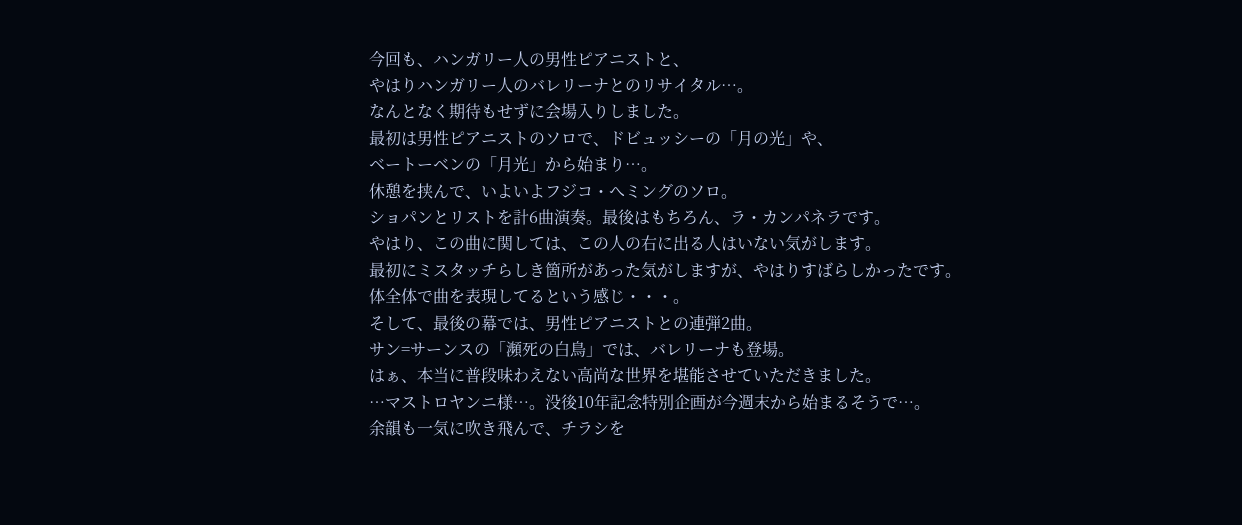今回も、ハンガリー人の男性ピアニストと、
やはりハンガリー人のバレリーナとのリサイタル…。
なんとなく期待もせずに会場入りしました。
最初は男性ピアニストのソロで、ドビュッシーの「月の光」や、
ベートーベンの「月光」から始まり…。
休憩を挟んで、いよいよフジコ・へミングのソロ。
ショパンとリストを計6曲演奏。最後はもちろん、ラ・カンパネラです。
やはり、この曲に関しては、この人の右に出る人はいない気がします。
最初にミスタッチらしき箇所があった気がしますが、やはりすばらしかったです。
体全体で曲を表現してるという感じ・・・。
そして、最後の幕では、男性ピアニストとの連弾2曲。
サン=サーンスの「瀕死の白鳥」では、バレリーナも登場。
はぁ、本当に普段味わえない高尚な世界を堪能させていただきました。
…マストロヤンニ様…。没後10年記念特別企画が今週末から始まるそうで…。
余韻も一気に吹き飛んで、チラシを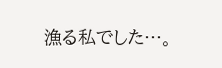漁る私でした…。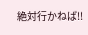絶対行かねば!!